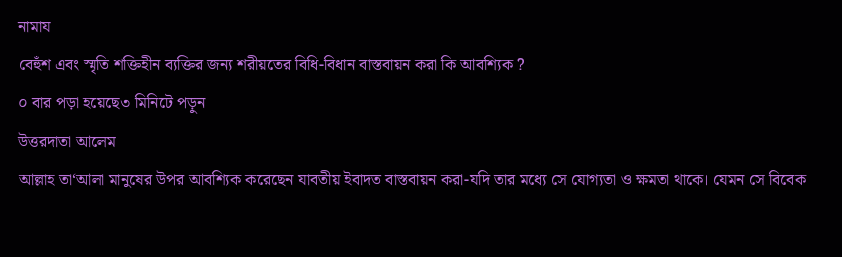নামায
বেহুঁশ এবং স্মৃতি শক্তিহীন ব্যক্তির জন্য শরীয়তের বিধি-বিধান বাস্তবায়ন করা কি আবশ্যিক ?
০ বার পড়া হয়েছে৩ মিনিটে পড়ুন
উত্তরদাতা আলেম
আল্লাহ তা‘আলা মানুষের উপর আবশ্যিক করেছেন যাবতীয় ইবাদত বাস্তবায়ন করা-যদি তার মধ্যে সে যোগ্যতা ও ক্ষমতা থাকে। যেমন সে বিবেক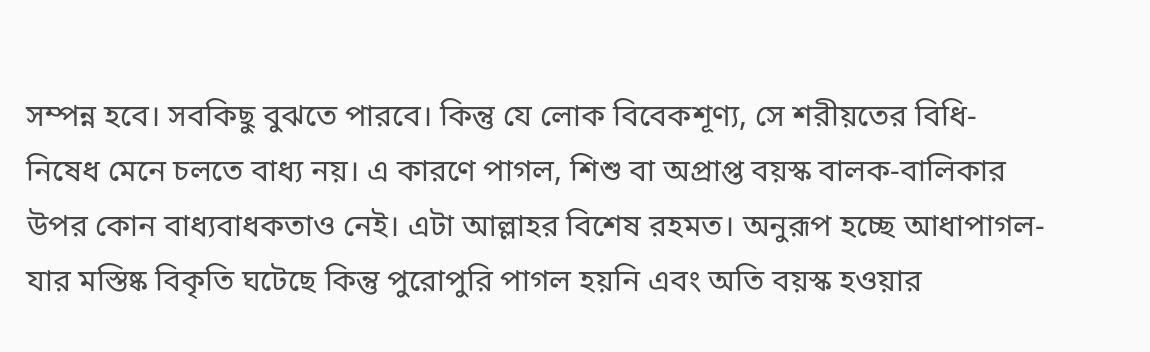সম্পন্ন হবে। সবকিছু বুঝতে পারবে। কিন্তু যে লোক বিবেকশূণ্য, সে শরীয়তের বিধি-নিষেধ মেনে চলতে বাধ্য নয়। এ কারণে পাগল, শিশু বা অপ্রাপ্ত বয়স্ক বালক-বালিকার উপর কোন বাধ্যবাধকতাও নেই। এটা আল্লাহর বিশেষ রহমত। অনুরূপ হচ্ছে আধাপাগল-যার মস্তিষ্ক বিকৃতি ঘটেছে কিন্তু পুরোপুরি পাগল হয়নি এবং অতি বয়স্ক হওয়ার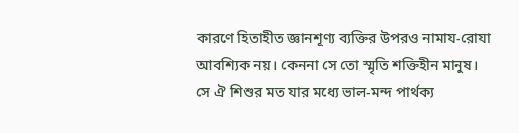কারণে হিতাহীত জ্ঞানশূণ্য ব্যক্তির উপরও নামায-রোযা আবশ্যিক নয়। কেননা সে তো স্মৃতি শক্তিহীন মানুষ। সে ঐ শিশুর মত যার মধ্যে ভাল-মন্দ পার্থক্য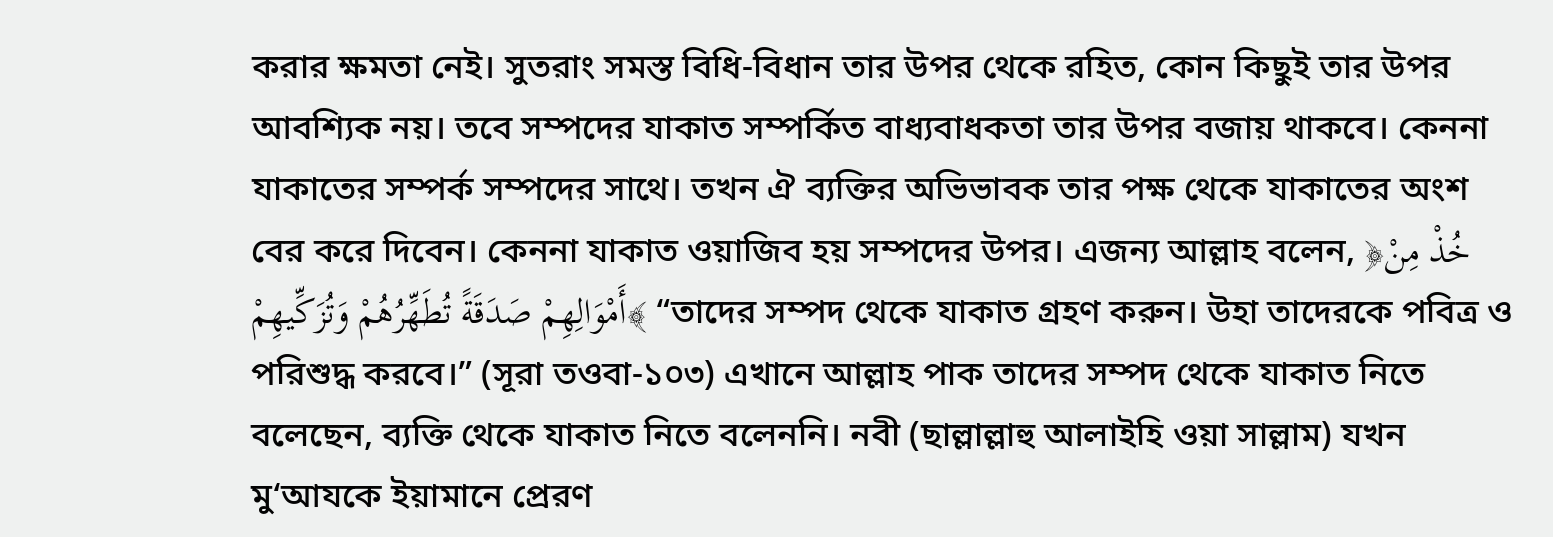করার ক্ষমতা নেই। সুতরাং সমস্ত বিধি-বিধান তার উপর থেকে রহিত, কোন কিছুই তার উপর আবশ্যিক নয়। তবে সম্পদের যাকাত সম্পর্কিত বাধ্যবাধকতা তার উপর বজায় থাকবে। কেননা যাকাতের সম্পর্ক সম্পদের সাথে। তখন ঐ ব্যক্তির অভিভাবক তার পক্ষ থেকে যাকাতের অংশ বের করে দিবেন। কেননা যাকাত ওয়াজিব হয় সম্পদের উপর। এজন্য আল্লাহ বলেন, ﴿خُذْ مِنْ أَمْوَالِهِمْ صَدَقَةً تُطَهِّرُهُمْ وَتُزَكِّيهِمْ﴾ “তাদের সম্পদ থেকে যাকাত গ্রহণ করুন। উহা তাদেরকে পবিত্র ও পরিশুদ্ধ করবে।” (সূরা তওবা-১০৩) এখানে আল্লাহ পাক তাদের সম্পদ থেকে যাকাত নিতে বলেছেন, ব্যক্তি থেকে যাকাত নিতে বলেননি। নবী (ছাল্লাল্লাহু আলাইহি ওয়া সাল্লাম) যখন মু‘আযকে ইয়ামানে প্রেরণ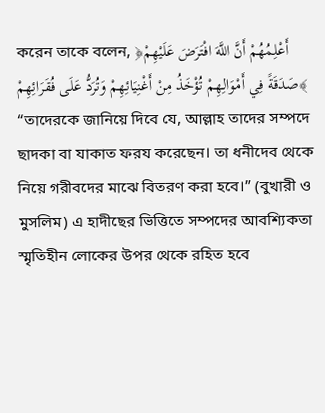করেন তাকে বলেন, ﴿أَعْلِمُهُمْ أَنَّ اللَّهَ افْتَرَضَ عَلَيْهِمْ صَدَقَةً فِي أَمْوَالِهِمْ تُؤْخَذُ مِنْ أَغْنِيَائِهِمْ وَتُرَدُّ عَلَى فُقَرَائِهِمْ﴾ “তাদেরকে জানিয়ে দিবে যে, আল্লাহ তাদের সম্পদে ছাদকা বা যাকাত ফরয করেছেন। তা ধনীদেব থেকে নিয়ে গরীবদের মাঝে বিতরণ করা হবে।” (বুখারী ও মুসলিম) এ হাদীছের ভিত্তিতে সম্পদের আবশ্যিকতা স্মৃতিহীন লোকের উপর থেকে রহিত হবে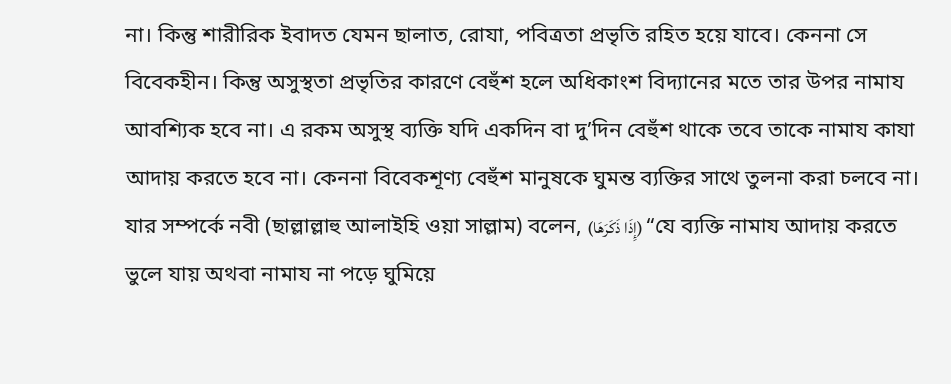না। কিন্তু শারীরিক ইবাদত যেমন ছালাত, রোযা, পবিত্রতা প্রভৃতি রহিত হয়ে যাবে। কেননা সে বিবেকহীন। কিন্তু অসুস্থতা প্রভৃতির কারণে বেহুঁশ হলে অধিকাংশ বিদ্যানের মতে তার উপর নামায আবশ্যিক হবে না। এ রকম অসুস্থ ব্যক্তি যদি একদিন বা দু’দিন বেহুঁশ থাকে তবে তাকে নামায কাযা আদায় করতে হবে না। কেননা বিবেকশূণ্য বেহুঁশ মানুষকে ঘুমন্ত ব্যক্তির সাথে তুলনা করা চলবে না। যার সম্পর্কে নবী (ছাল্লাল্লাহু আলাইহি ওয়া সাল্লাম) বলেন, (إِذَا ذَكَرَهَا) “যে ব্যক্তি নামায আদায় করতে ভুলে যায় অথবা নামায না পড়ে ঘুমিয়ে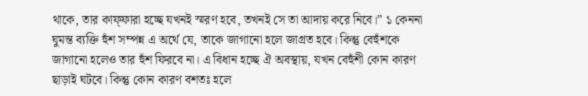থাকে, তার কাফ্ফারা হচ্ছে যখনই স্মরণ হবে, তখনই সে তা আদায় করে নিবে।” ১ কেননা ঘুমন্ত ব্যক্তি হুঁশ সম্পন্ন এ অর্থে যে, তাকে জাগানো হলে জাগ্রত হবে। কিন্তু বেহুঁশকে জাগানো হলেও তার হুঁশ ফিরবে না। এ বিধান হচ্ছে ঐ অবস্থায়, যখন বেহুঁশী কোন কারণ ছাড়াই ঘটবে। কিন্তু কোন কারণ বশতঃ হলে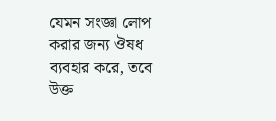যেমন সংজ্ঞা লোপ করার জন্য ঔষধ ব্যবহার করে, তবে উক্ত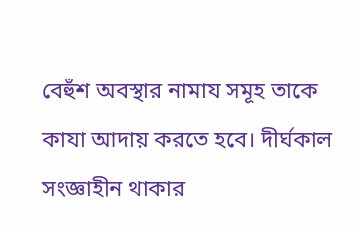বেহুঁশ অবস্থার নামায সমূহ তাকে কাযা আদায় করতে হবে। দীর্ঘকাল সংজ্ঞাহীন থাকার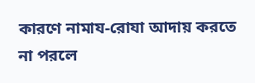কারণে নামায-রোযা আদায় করতে না পরলে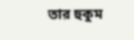তার হুকুম